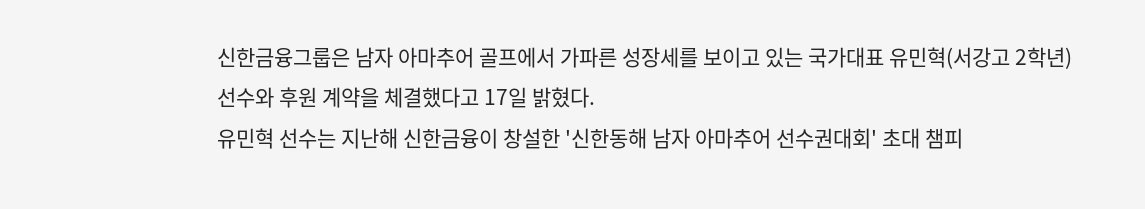신한금융그룹은 남자 아마추어 골프에서 가파른 성장세를 보이고 있는 국가대표 유민혁(서강고 2학년) 선수와 후원 계약을 체결했다고 17일 밝혔다.
유민혁 선수는 지난해 신한금융이 창설한 '신한동해 남자 아마추어 선수권대회' 초대 챔피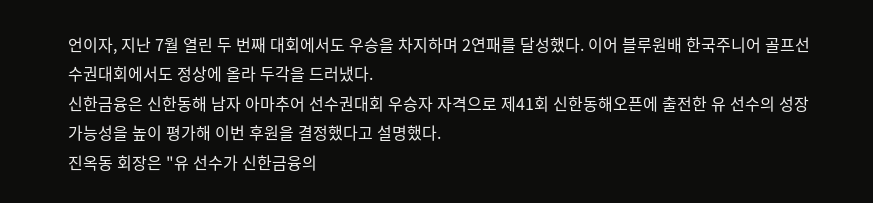언이자, 지난 7월 열린 두 번째 대회에서도 우승을 차지하며 2연패를 달성했다. 이어 블루원배 한국주니어 골프선수권대회에서도 정상에 올라 두각을 드러냈다.
신한금융은 신한동해 남자 아마추어 선수권대회 우승자 자격으로 제41회 신한동해오픈에 출전한 유 선수의 성장 가능성을 높이 평가해 이번 후원을 결정했다고 설명했다.
진옥동 회장은 "유 선수가 신한금융의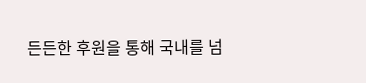든든한 후원을 통해 국내를 넘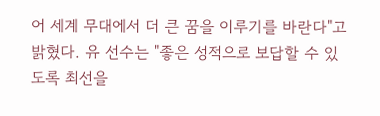어 세계 무대에서 더 큰 꿈을 이루기를 바란다"고 밝혔다. 유 선수는 "좋은 성적으로 보답할 수 있도록 최선을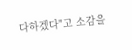다하겠다"고 소감을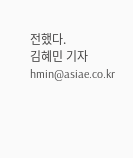전했다.
김혜민 기자 hmin@asiae.co.kr